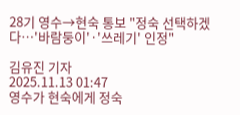28기 영수→현숙 통보 "정숙 선택하겠다…'바람둥이'·'쓰레기' 인정"

김유진 기자
2025.11.13 01:47
영수가 현숙에게 정숙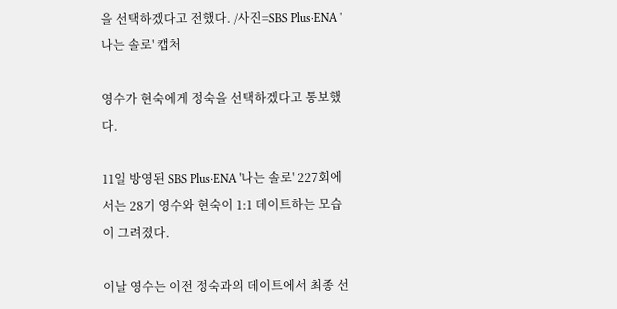을 선택하겠다고 전했다. /사진=SBS Plus·ENA '나는 솔로' 캡처

영수가 현숙에게 정숙을 선택하겠다고 통보했다.

11일 방영된 SBS Plus·ENA '나는 솔로' 227회에서는 28기 영수와 현숙이 1:1 데이트하는 모습이 그려졌다.

이날 영수는 이전 정숙과의 데이트에서 최종 선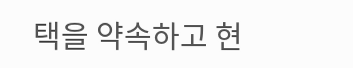택을 약속하고 현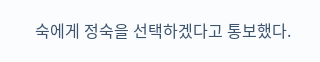숙에게 정숙을 선택하겠다고 통보했다.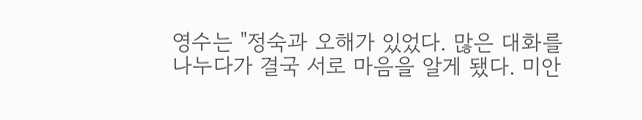영수는 "정숙과 오해가 있었다. 많은 대화를 나누다가 결국 서로 마음을 알게 됐다. 미안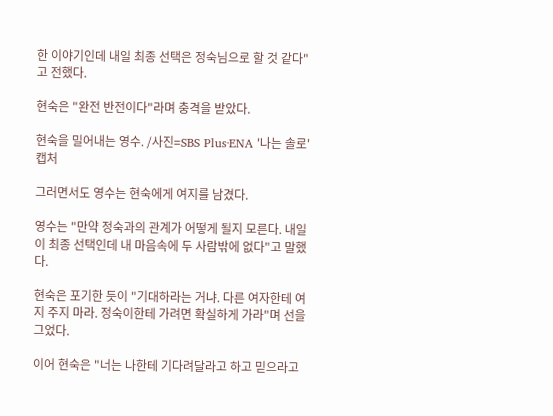한 이야기인데 내일 최종 선택은 정숙님으로 할 것 같다"고 전했다.

현숙은 "완전 반전이다"라며 충격을 받았다.

현숙을 밀어내는 영수. /사진=SBS Plus·ENA '나는 솔로' 캡처

그러면서도 영수는 현숙에게 여지를 남겼다.

영수는 "만약 정숙과의 관계가 어떻게 될지 모른다. 내일이 최종 선택인데 내 마음속에 두 사람밖에 없다"고 말했다.

현숙은 포기한 듯이 "기대하라는 거냐. 다른 여자한테 여지 주지 마라. 정숙이한테 가려면 확실하게 가라"며 선을 그었다.

이어 현숙은 "너는 나한테 기다려달라고 하고 믿으라고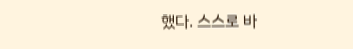했다. 스스로 바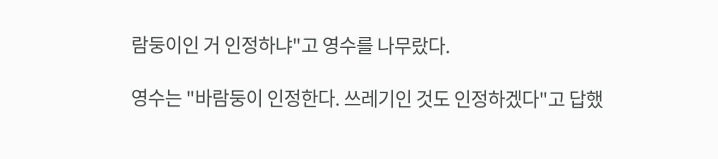람둥이인 거 인정하냐"고 영수를 나무랐다.

영수는 "바람둥이 인정한다. 쓰레기인 것도 인정하겠다"고 답했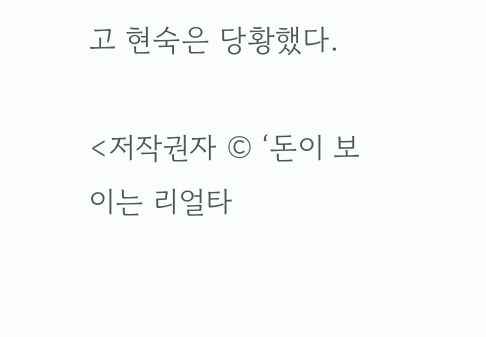고 현숙은 당황했다.

<저작권자 © ‘돈이 보이는 리얼타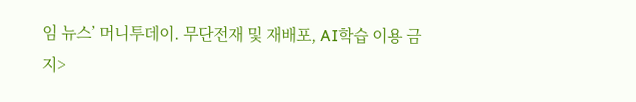임 뉴스’ 머니투데이. 무단전재 및 재배포, AI학습 이용 금지>